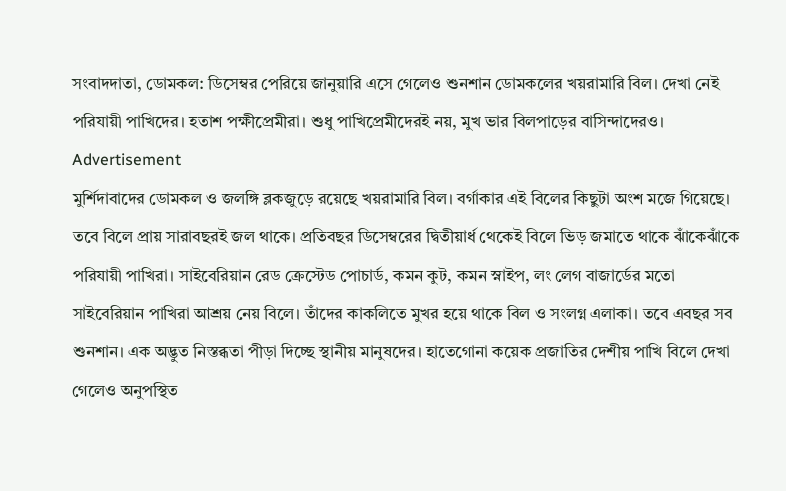সংবাদদাতা, ডোমকল: ডিসেম্বর পেরিয়ে জানুয়ারি এসে গেলেও শুনশান ডোমকলের খয়রামারি বিল। দেখা নেই পরিযায়ী পাখিদের। হতাশ পক্ষীপ্রেমীরা। শুধু পাখিপ্রেমীদেরই নয়, মুখ ভার বিলপাড়ের বাসিন্দাদেরও।
Advertisement
মুর্শিদাবাদের ডোমকল ও জলঙ্গি ব্লকজুড়ে রয়েছে খয়রামারি বিল। বর্গাকার এই বিলের কিছুটা অংশ মজে গিয়েছে। তবে বিলে প্রায় সারাবছরই জল থাকে। প্রতিবছর ডিসেম্বরের দ্বিতীয়ার্ধ থেকেই বিলে ভিড় জমাতে থাকে ঝাঁকেঝাঁকে পরিযায়ী পাখিরা। সাইবেরিয়ান রেড ক্রেস্টেড পোচার্ড, কমন কুট, কমন স্নাইপ, লং লেগ বাজার্ডের মতো সাইবেরিয়ান পাখিরা আশ্রয় নেয় বিলে। তাঁদের কাকলিতে মুখর হয়ে থাকে বিল ও সংলগ্ন এলাকা। তবে এবছর সব শুনশান। এক অদ্ভুত নিস্তব্ধতা পীড়া দিচ্ছে স্থানীয় মানুষদের। হাতেগোনা কয়েক প্রজাতির দেশীয় পাখি বিলে দেখা গেলেও অনুপস্থিত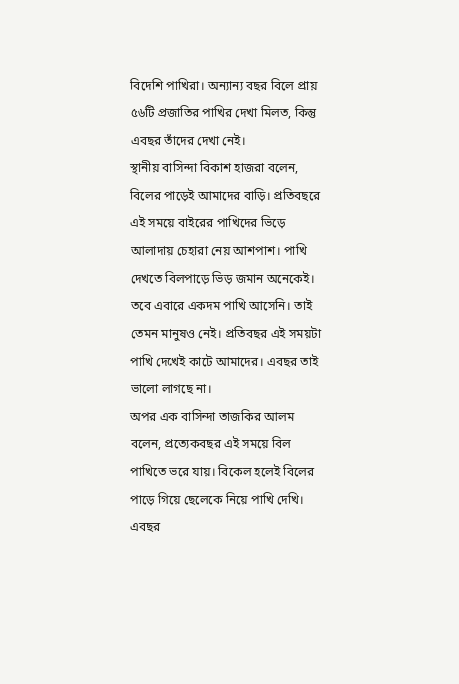বিদেশি পাখিরা। অন্যান্য বছর বিলে প্রায় ৫৬টি প্রজাতির পাখির দেখা মিলত, কিন্তু এবছর তাঁদের দেখা নেই।
স্থানীয় বাসিন্দা বিকাশ হাজরা বলেন, বিলের পাড়েই আমাদের বাড়ি। প্রতিবছরে এই সময়ে বাইরের পাখিদের ভিড়ে আলাদায় চেহারা নেয় আশপাশ। পাখি দেখতে বিলপাড়ে ভিড় জমান অনেকেই। তবে এবারে একদম পাখি আসেনি। তাই তেমন মানুষও নেই। প্রতিবছর এই সময়টা পাখি দেখেই কাটে আমাদের। এবছর তাই ভালো লাগছে না।
অপর এক বাসিন্দা তাজকির আলম বলেন, প্রত্যেকবছর এই সময়ে বিল পাখিতে ভরে যায়। বিকেল হলেই বিলের পাড়ে গিয়ে ছেলেকে নিয়ে পাখি দেখি। এবছর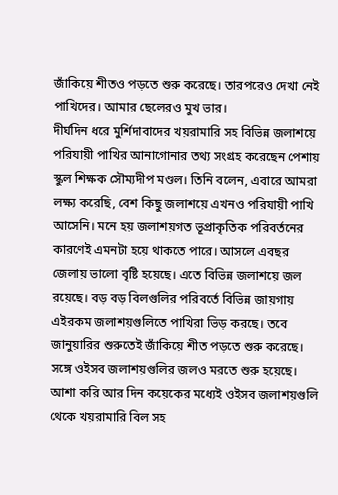জাঁকিয়ে শীতও পড়তে শুরু করেছে। তারপরেও দেখা নেই পাখিদের। আমার ছেলেরও মুখ ভার।
দীর্ঘদিন ধরে মুর্শিদাবাদের খয়রামারি সহ বিভিন্ন জলাশয়ে পরিযায়ী পাখির আনাগোনার তথ্য সংগ্রহ করেছেন পেশায় স্কুল শিক্ষক সৌম্যদীপ মণ্ডল। তিনি বলেন, এবারে আমরা লক্ষ্য করেছি, বেশ কিছু জলাশয়ে এখনও পরিযায়ী পাখি আসেনি। মনে হয় জলাশয়গত ভূপ্রাকৃতিক পরিবর্তনের কারণেই এমনটা হয়ে থাকতে পারে। আসলে এবছর জেলায় ভালো বৃষ্টি হয়েছে। এতে বিভিন্ন জলাশয়ে জল রয়েছে। বড় বড় বিলগুলির পরিবর্তে বিভিন্ন জায়গায় এইরকম জলাশয়গুলিতে পাখিরা ভিড় করছে। তবে জানুয়ারির শুরুতেই জাঁকিয়ে শীত পড়তে শুরু করেছে। সঙ্গে ওইসব জলাশয়গুলির জলও মরতে শুরু হয়েছে। আশা করি আর দিন কয়েকের মধ্যেই ওইসব জলাশয়গুলি থেকে খয়রামারি বিল সহ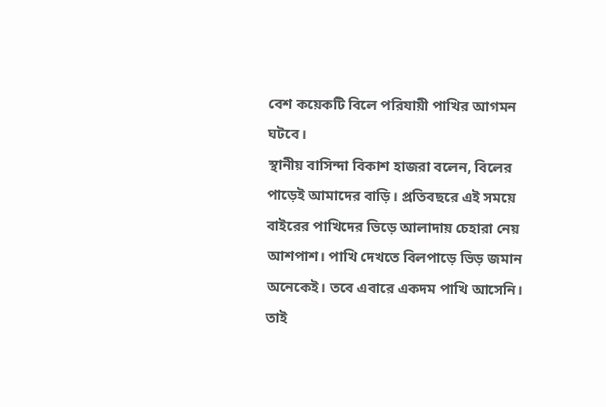বেশ কয়েকটি বিলে পরিযায়ী পাখির আগমন ঘটবে।
স্থানীয় বাসিন্দা বিকাশ হাজরা বলেন, বিলের পাড়েই আমাদের বাড়ি। প্রতিবছরে এই সময়ে বাইরের পাখিদের ভিড়ে আলাদায় চেহারা নেয় আশপাশ। পাখি দেখতে বিলপাড়ে ভিড় জমান অনেকেই। তবে এবারে একদম পাখি আসেনি। তাই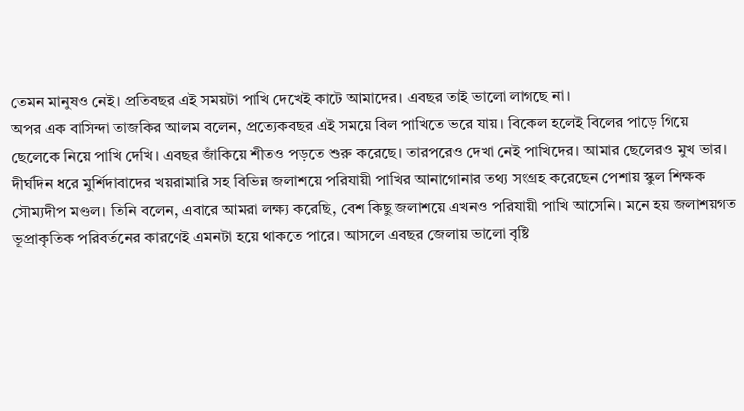তেমন মানুষও নেই। প্রতিবছর এই সময়টা পাখি দেখেই কাটে আমাদের। এবছর তাই ভালো লাগছে না।
অপর এক বাসিন্দা তাজকির আলম বলেন, প্রত্যেকবছর এই সময়ে বিল পাখিতে ভরে যায়। বিকেল হলেই বিলের পাড়ে গিয়ে ছেলেকে নিয়ে পাখি দেখি। এবছর জাঁকিয়ে শীতও পড়তে শুরু করেছে। তারপরেও দেখা নেই পাখিদের। আমার ছেলেরও মুখ ভার।
দীর্ঘদিন ধরে মুর্শিদাবাদের খয়রামারি সহ বিভিন্ন জলাশয়ে পরিযায়ী পাখির আনাগোনার তথ্য সংগ্রহ করেছেন পেশায় স্কুল শিক্ষক সৌম্যদীপ মণ্ডল। তিনি বলেন, এবারে আমরা লক্ষ্য করেছি, বেশ কিছু জলাশয়ে এখনও পরিযায়ী পাখি আসেনি। মনে হয় জলাশয়গত ভূপ্রাকৃতিক পরিবর্তনের কারণেই এমনটা হয়ে থাকতে পারে। আসলে এবছর জেলায় ভালো বৃষ্টি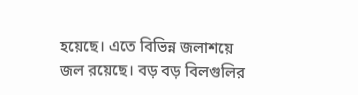হয়েছে। এতে বিভিন্ন জলাশয়ে জল রয়েছে। বড় বড় বিলগুলির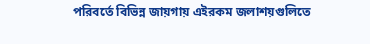পরিবর্তে বিভিন্ন জায়গায় এইরকম জলাশয়গুলিতে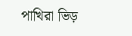পাখিরা ভিড়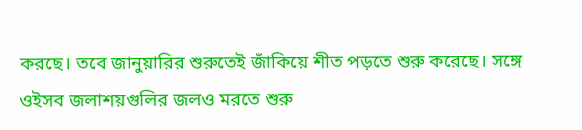করছে। তবে জানুয়ারির শুরুতেই জাঁকিয়ে শীত পড়তে শুরু করেছে। সঙ্গে ওইসব জলাশয়গুলির জলও মরতে শুরু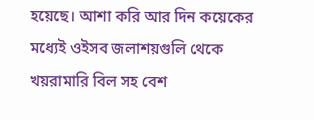হয়েছে। আশা করি আর দিন কয়েকের মধ্যেই ওইসব জলাশয়গুলি থেকে খয়রামারি বিল সহ বেশ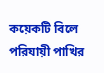কয়েকটি বিলে পরিযায়ী পাখির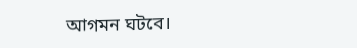আগমন ঘটবে।